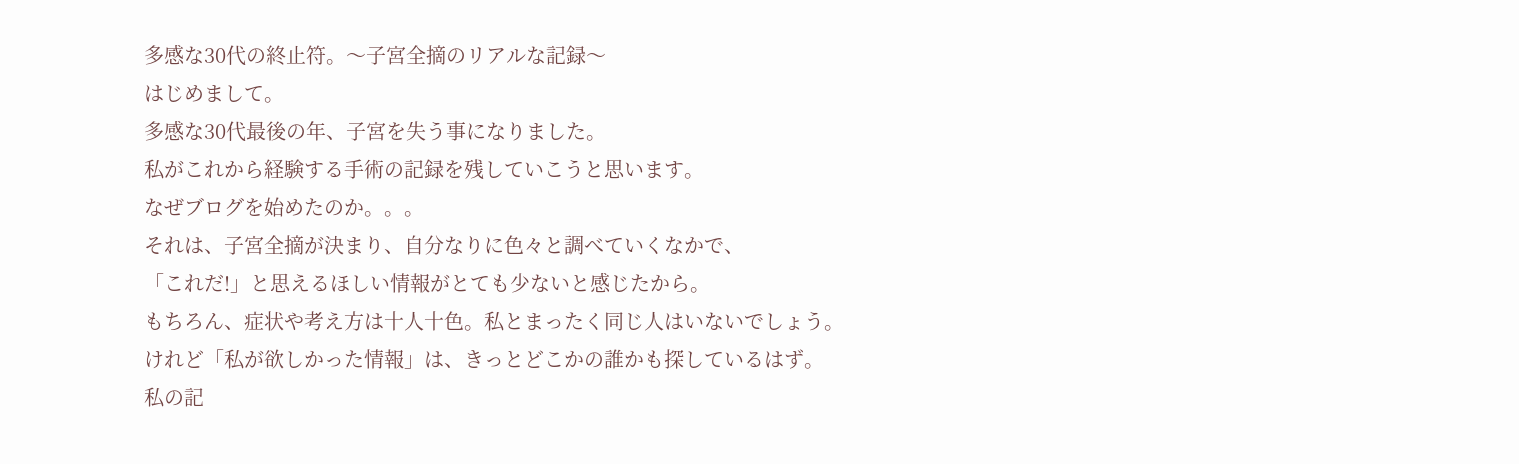多感な30代の終止符。〜子宮全摘のリアルな記録〜
はじめまして。
多感な30代最後の年、子宮を失う事になりました。
私がこれから経験する手術の記録を残していこうと思います。
なぜブログを始めたのか。。。
それは、子宮全摘が決まり、自分なりに色々と調べていくなかで、
「これだ!」と思えるほしい情報がとても少ないと感じたから。
もちろん、症状や考え方は十人十色。私とまったく同じ人はいないでしょう。
けれど「私が欲しかった情報」は、きっとどこかの誰かも探しているはず。
私の記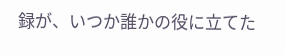録が、いつか誰かの役に立てた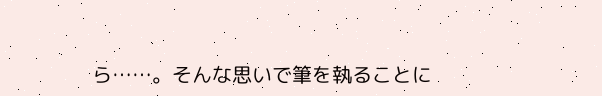ら……。そんな思いで筆を執ることに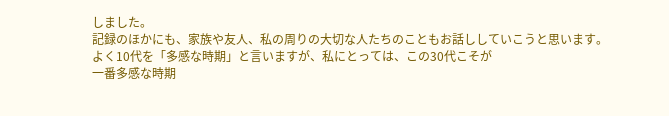しました。
記録のほかにも、家族や友人、私の周りの大切な人たちのこともお話ししていこうと思います。
よく10代を「多感な時期」と言いますが、私にとっては、この30代こそが
一番多感な時期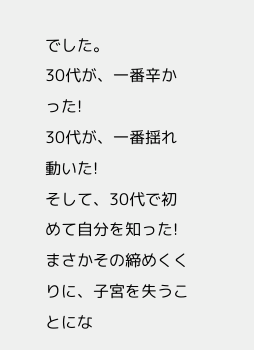でした。
30代が、一番辛かった!
30代が、一番揺れ動いた!
そして、30代で初めて自分を知った!
まさかその締めくくりに、子宮を失うことにな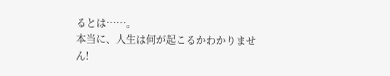るとは……。
本当に、人生は何が起こるかわかりません!